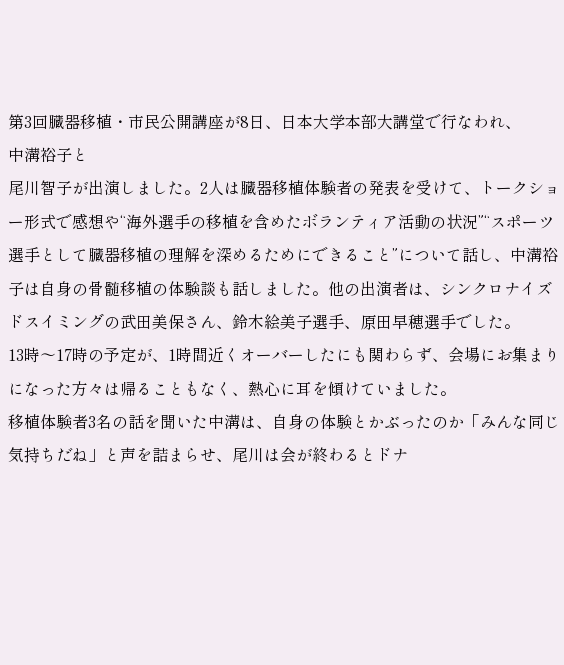第3回臓器移植・市民公開講座が8日、日本大学本部大講堂で行なわれ、
中溝裕子と
尾川智子が出演しました。2人は臓器移植体験者の発表を受けて、トークショー形式で感想や“海外選手の移植を含めたボランティア活動の状況”“スポーツ選手として臓器移植の理解を深めるためにできること”について話し、中溝裕子は自身の骨髄移植の体験談も話しました。他の出演者は、シンクロナイズドスイミングの武田美保さん、鈴木絵美子選手、原田早穂選手でした。
13時〜17時の予定が、1時間近くオーバーしたにも関わらず、会場にお集まりになった方々は帰ることもなく、熱心に耳を傾けていました。
移植体験者3名の話を聞いた中溝は、自身の体験とかぶったのか「みんな同じ気持ちだね」と声を詰まらせ、尾川は会が終わるとドナ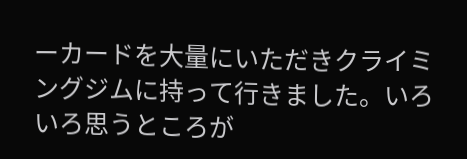ーカードを大量にいただきクライミングジムに持って行きました。いろいろ思うところが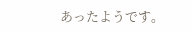あったようです。